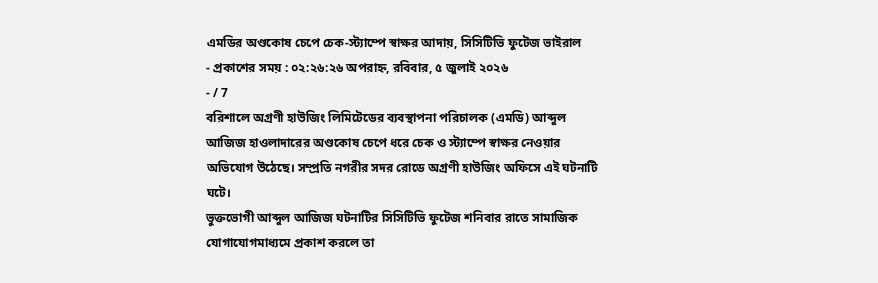এমডির অণ্ডকোষ চেপে চেক-স্ট্যাম্পে স্বাক্ষর আদায়, সিসিটিভি ফুটেজ ভাইরাল
- প্রকাশের সময় : ০২:২৬:২৬ অপরাহ্ন, রবিবার, ৫ জুলাই ২০২৬
- / 7
বরিশালে অগ্রণী হাউজিং লিমিটেডের ব্যবস্থাপনা পরিচালক (এমডি) আব্দুল আজিজ হাওলাদারের অণ্ডকোষ চেপে ধরে চেক ও স্ট্যাম্পে স্বাক্ষর নেওয়ার অভিযোগ উঠেছে। সম্প্রতি নগরীর সদর রোডে অগ্রণী হাউজিং অফিসে এই ঘটনাটি ঘটে।
ভুক্তভোগী আব্দুল আজিজ ঘটনাটির সিসিটিভি ফুটেজ শনিবার রাতে সামাজিক যোগাযোগমাধ্যমে প্রকাশ করলে তা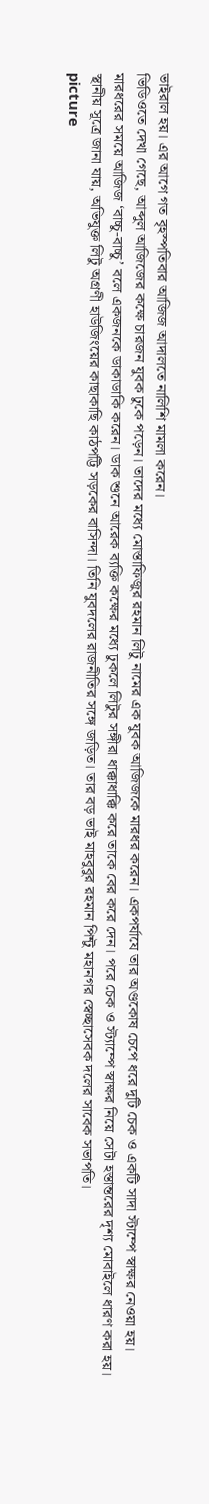ভাইরাল হয়। এর আগে গত বৃহস্পতিবার আজিজ আদালতে নালিশি মামলা করেন।
ভিডিওতে দেখা গেছে, আব্দুল আজিজের কক্ষে চারজন যুবক ঢুকে পড়েন। তাদের মধ্যে মোস্তাফিজুর রহমান লিটু নামের এক যুবক আজিজকে মারধর করেন। একপর্যাযে তার অণ্ডকোষ চেপে ধরে দুটি চেক ও একটি সাদা স্টাম্পে স্বাক্ষর নেওয়া হয়। মারধরের সময়ে আজিজ ‘বাচ্চু-বাচ্চু’ বলে একজনকে ডাকাডাকি করেন। ডাক শুনে আরেক ব্যক্তি কক্ষের মধ্যে ঢুকলে লিটুর সঙ্গীরা ধাক্কাধাক্কি করে তাকে বের করে দেন। পরে চেক ও স্ট্যাম্পে স্বাক্ষর নিয়ে সেটা হস্তান্তরের দৃশ্য মোবাইলে ধারণ করা হয়।
স্থানীয় সূত্রে জানা যায়, অভিযুক্ত লিটু অগ্রণী হাউজিংয়ের কাছাকাছি কাঠপট্টি সড়কের বাসিন্দা। তিনি যুবদলের রাজনীতির সঙ্গে জড়িত। তার বড় ভাই মাহবুবুর রহমান পিন্টু মহানগর স্বেচ্ছাসেবক দলের সাবেক সভাপতি।
picture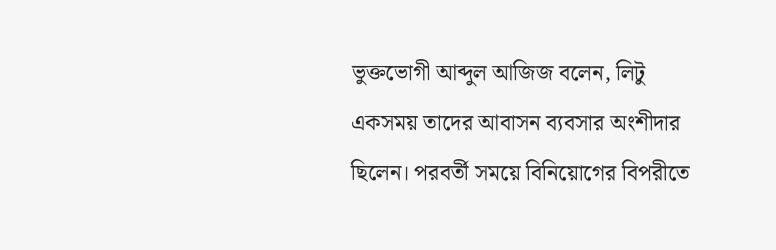ভুক্তভোগী আব্দুল আজিজ বলেন, লিটু একসময় তাদের আবাসন ব্যবসার অংশীদার ছিলেন। পরবর্তী সময়ে বিনিয়োগের বিপরীতে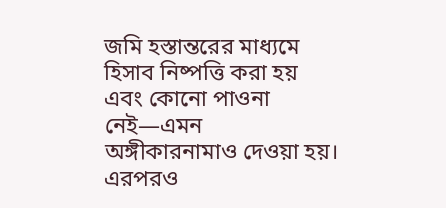জমি হস্তান্তরের মাধ্যমে হিসাব নিষ্পত্তি করা হয় এবং কোনো পাওনা নেই—এমন অঙ্গীকারনামাও দেওয়া হয়। এরপরও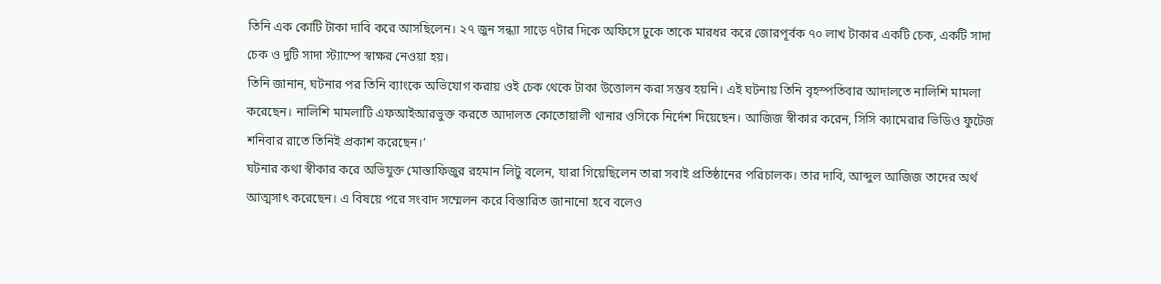তিনি এক কোটি টাকা দাবি করে আসছিলেন। ২৭ জুন সন্ধ্যা সাড়ে ৭টার দিকে অফিসে ঢুকে তাকে মারধর করে জোরপূর্বক ৭০ লাখ টাকার একটি চেক, একটি সাদা চেক ও দুটি সাদা স্ট্যাম্পে স্বাক্ষর নেওয়া হয়।
তিনি জানান, ঘটনার পর তিনি ব্যাংকে অভিযোগ করায় ওই চেক থেকে টাকা উত্তোলন করা সম্ভব হয়নি। এই ঘটনায় তিনি বৃহস্পতিবার আদালতে নালিশি মামলা করেছেন। নালিশি মামলাটি এফআইআরভুক্ত করতে আদালত কোতোয়ালী থানার ওসিকে নির্দেশ দিয়েছেন। আজিজ স্বীকার করেন, সিসি ক্যামেরার ভিডিও ফুটেজ শনিবার রাতে তিনিই প্রকাশ করেছেন।’
ঘটনার কথা স্বীকার করে অভিযুক্ত মোস্তাফিজুর রহমান লিটু বলেন, যারা গিয়েছিলেন তারা সবাই প্রতিষ্ঠানের পরিচালক। তার দাবি, আব্দুল আজিজ তাদের অর্থ আত্মসাৎ করেছেন। এ বিষয়ে পরে সংবাদ সম্মেলন করে বিস্তারিত জানানো হবে বলেও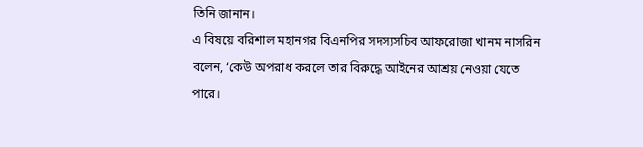তিনি জানান।
এ বিষয়ে বরিশাল মহানগর বিএনপির সদস্যসচিব আফরোজা খানম নাসরিন বলেন, ‘কেউ অপরাধ করলে তার বিরুদ্ধে আইনের আশ্রয় নেওয়া যেতে পারে।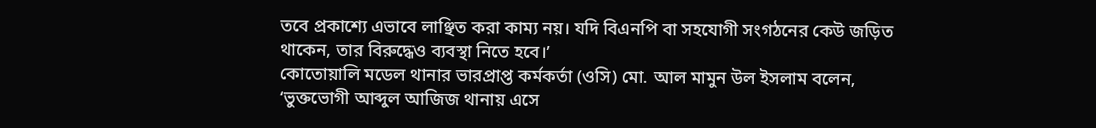তবে প্রকাশ্যে এভাবে লাঞ্ছিত করা কাম্য নয়। যদি বিএনপি বা সহযোগী সংগঠনের কেউ জড়িত থাকেন, তার বিরুদ্ধেও ব্যবস্থা নিতে হবে।’
কোতোয়ালি মডেল থানার ভারপ্রাপ্ত কর্মকর্তা (ওসি) মো. আল মামুন উল ইসলাম বলেন, ‘ভুক্তভোগী আব্দুল আজিজ থানায় এসে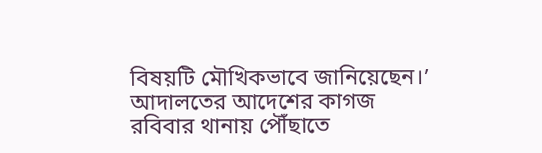বিষয়টি মৌখিকভাবে জানিয়েছেন।’
আদালতের আদেশের কাগজ রবিবার থানায় পৌঁছাতে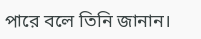পারে বলে তিনি জানান।